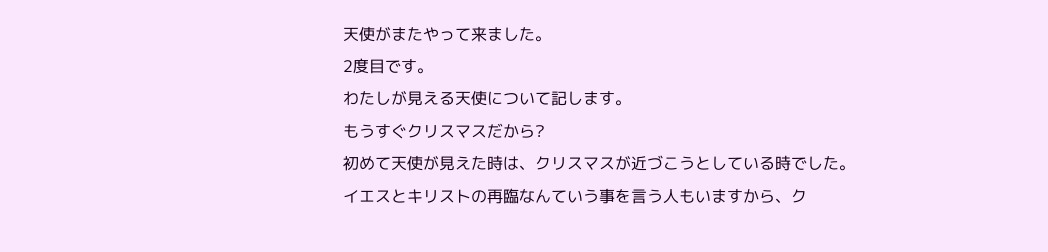天使がまたやって来ました。
2度目です。
わたしが見える天使について記します。
もうすぐクリスマスだから?
初めて天使が見えた時は、クリスマスが近づこうとしている時でした。
イエスとキリストの再臨なんていう事を言う人もいますから、ク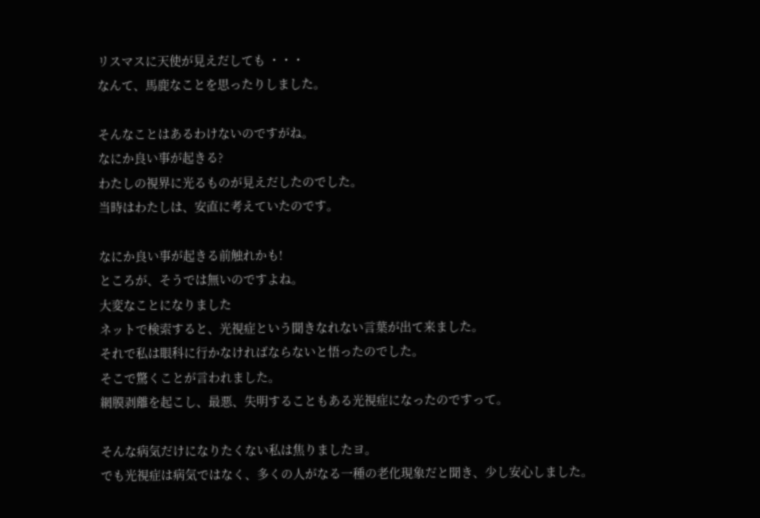リスマスに天使が見えだしても ・・・
なんて、馬鹿なことを思ったりしました。

そんなことはあるわけないのですがね。
なにか良い事が起きる?
わたしの視界に光るものが見えだしたのでした。
当時はわたしは、安直に考えていたのです。

なにか良い事が起きる前触れかも!
ところが、そうでは無いのですよね。
大変なことになりました
ネットで検索すると、光視症という聞きなれない言葉が出て来ました。
それで私は眼科に行かなければならないと悟ったのでした。
そこで驚くことが言われました。
網膜剥離を起こし、最悪、失明することもある光視症になったのですって。

そんな病気だけになりたくない私は焦りましたヨ。
でも光視症は病気ではなく、多くの人がなる一種の老化現象だと聞き、少し安心しました。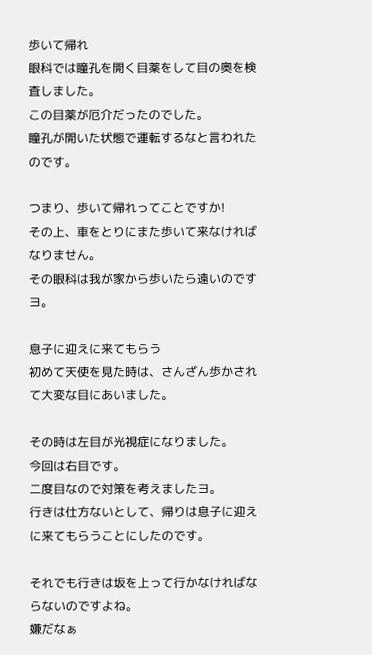歩いて帰れ
眼科では瞳孔を開く目薬をして目の奥を検査しました。
この目薬が厄介だったのでした。
瞳孔が開いた状態で運転するなと言われたのです。

つまり、歩いて帰れってことですか!
その上、車をとりにまた歩いて来なければなりません。
その眼科は我が家から歩いたら遠いのですヨ。

息子に迎えに来てもらう
初めて天使を見た時は、さんざん歩かされて大変な目にあいました。

その時は左目が光視症になりました。
今回は右目です。
二度目なので対策を考えましたヨ。
行きは仕方ないとして、帰りは息子に迎えに来てもらうことにしたのです。

それでも行きは坂を上って行かなければならないのですよね。
嫌だなぁ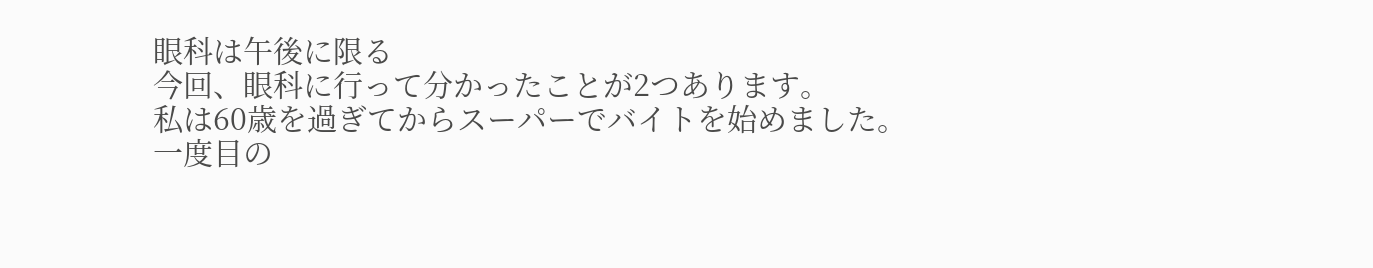眼科は午後に限る
今回、眼科に行って分かったことが2つあります。
私は60歳を過ぎてからスーパーでバイトを始めました。
一度目の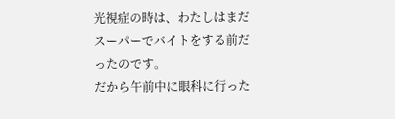光視症の時は、わたしはまだスーパーでバイトをする前だったのです。
だから午前中に眼科に行った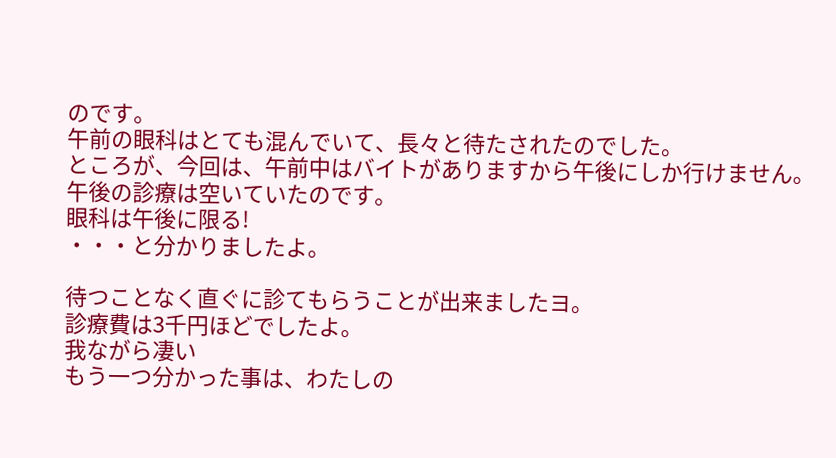のです。
午前の眼科はとても混んでいて、長々と待たされたのでした。
ところが、今回は、午前中はバイトがありますから午後にしか行けません。
午後の診療は空いていたのです。
眼科は午後に限る!
・・・と分かりましたよ。

待つことなく直ぐに診てもらうことが出来ましたヨ。
診療費は3千円ほどでしたよ。
我ながら凄い
もう一つ分かった事は、わたしの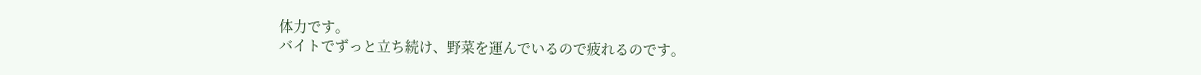体力です。
バイトでずっと立ち続け、野菜を運んでいるので疲れるのです。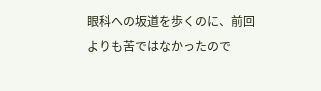眼科への坂道を歩くのに、前回よりも苦ではなかったので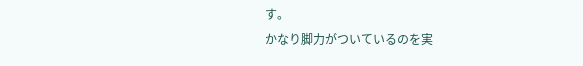す。
かなり脚力がついているのを実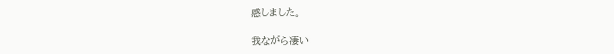感しました。

我ながら凄い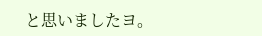と思いましたヨ。